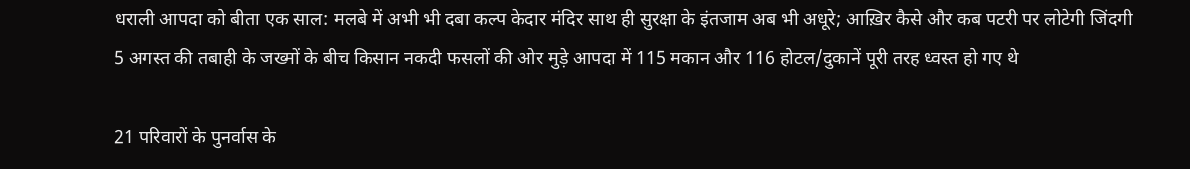धराली आपदा को बीता एक साल: मलबे में अभी भी दबा कल्प केदार मंदिर साथ ही सुरक्षा के इंतजाम अब भी अधूरे; आख़िर कैसे और कब पटरी पर लोटेगी जिंदगी
5 अगस्त की तबाही के जख्मों के बीच किसान नकदी फसलों की ओर मुड़े आपदा में 115 मकान और 116 होटल/दुकानें पूरी तरह ध्वस्त हो गए थे

21 परिवारों के पुनर्वास के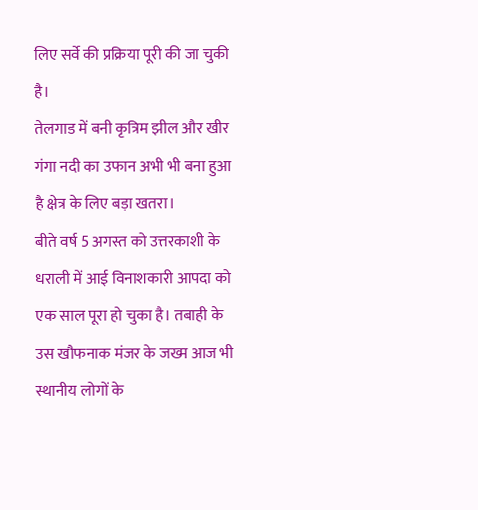लिए सर्वे की प्रक्रिया पूरी की जा चुकी है।
तेलगाड में बनी कृत्रिम झील और खीर गंगा नदी का उफान अभी भी बना हुआ है क्षेत्र के लिए बड़ा खतरा।
बीते वर्ष 5 अगस्त को उत्तरकाशी के धराली में आई विनाशकारी आपदा को एक साल पूरा हो चुका है। तबाही के उस खौफनाक मंजर के जख्म आज भी स्थानीय लोगों के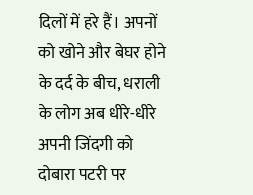दिलों में हरे हैं। अपनों को खोने और बेघर होने के दर्द के बीच, धराली के लोग अब धीरे-धीरे अपनी जिंदगी को दोबारा पटरी पर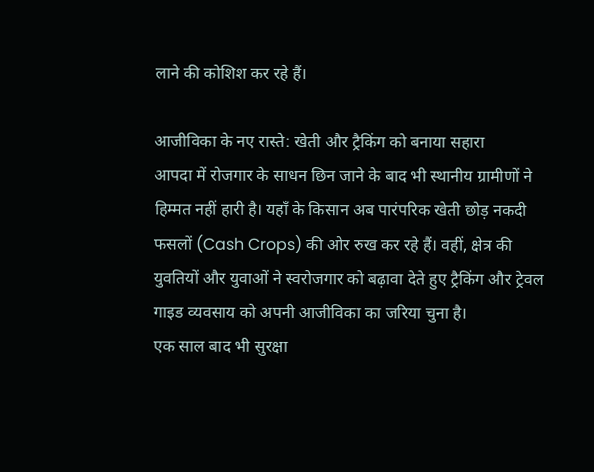लाने की कोशिश कर रहे हैं।

आजीविका के नए रास्ते: खेती और ट्रैकिंग को बनाया सहारा
आपदा में रोजगार के साधन छिन जाने के बाद भी स्थानीय ग्रामीणों ने हिम्मत नहीं हारी है। यहाँ के किसान अब पारंपरिक खेती छोड़ नकदी फसलों (Cash Crops) की ओर रुख कर रहे हैं। वहीं, क्षेत्र की युवतियों और युवाओं ने स्वरोजगार को बढ़ावा देते हुए ट्रैकिंग और ट्रेवल गाइड व्यवसाय को अपनी आजीविका का जरिया चुना है।
एक साल बाद भी सुरक्षा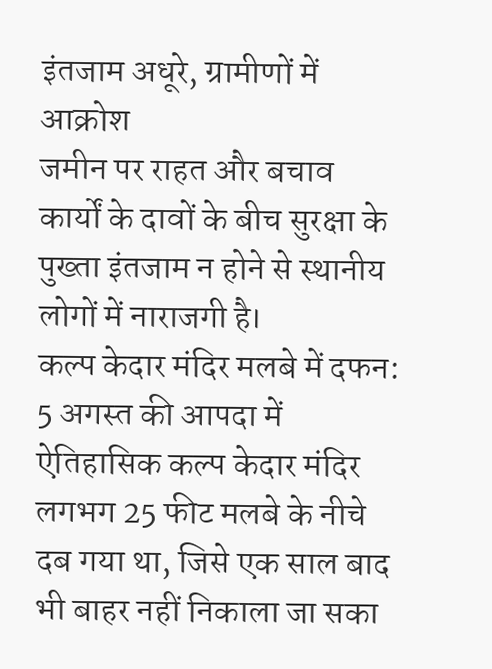इंतजाम अधूरे, ग्रामीणों में आक्रोश
जमीन पर राहत और बचाव कार्यों के दावों के बीच सुरक्षा के पुख्ता इंतजाम न होने से स्थानीय लोगों में नाराजगी है।
कल्प केदार मंदिर मलबे में दफन: 5 अगस्त की आपदा में ऐतिहासिक कल्प केदार मंदिर लगभग 25 फीट मलबे के नीचे दब गया था, जिसे एक साल बाद भी बाहर नहीं निकाला जा सका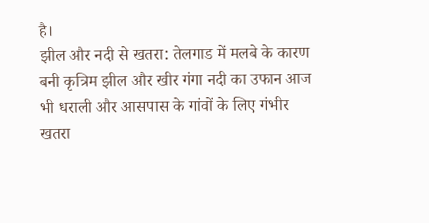है।
झील और नदी से खतरा: तेलगाड में मलबे के कारण बनी कृत्रिम झील और खीर गंगा नदी का उफान आज भी धराली और आसपास के गांवों के लिए गंभीर खतरा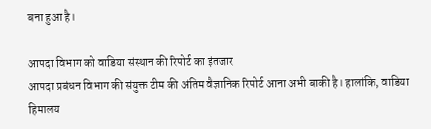बना हुआ है।

आपदा विभाग को वाडिया संस्थान की रिपोर्ट का इंतजार
आपदा प्रबंधन विभाग की संयुक्त टीम की अंतिम वैज्ञानिक रिपोर्ट आना अभी बाकी है। हालांकि, वाडिया हिमालय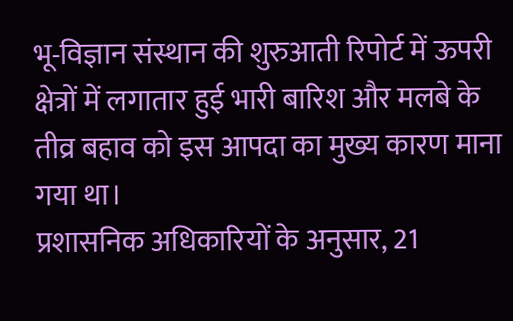भू-विज्ञान संस्थान की शुरुआती रिपोर्ट में ऊपरी क्षेत्रों में लगातार हुई भारी बारिश और मलबे के तीव्र बहाव को इस आपदा का मुख्य कारण माना गया था।
प्रशासनिक अधिकारियों के अनुसार, 21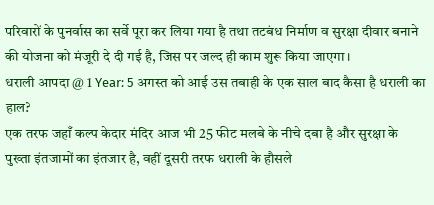परिवारों के पुनर्वास का सर्वे पूरा कर लिया गया है तथा तटबंध निर्माण व सुरक्षा दीवार बनाने की योजना को मंजूरी दे दी गई है, जिस पर जल्द ही काम शुरू किया जाएगा।
धराली आपदा @ 1 Year: 5 अगस्त को आई उस तबाही के एक साल बाद कैसा है धराली का हाल?
एक तरफ जहाँ कल्प केदार मंदिर आज भी 25 फीट मलबे के नीचे दबा है और सुरक्षा के पुख्ता इंतजामों का इंतजार है, वहीं दूसरी तरफ धराली के हौसले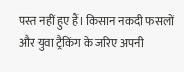पस्त नहीं हुए हैं। किसान नकदी फसलों और युवा ट्रैकिंग के जरिए अपनी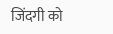जिंदगी को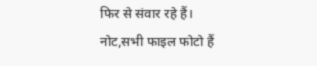फिर से संवार रहे हैं।
नोट,सभी फाइल फोटो हैं